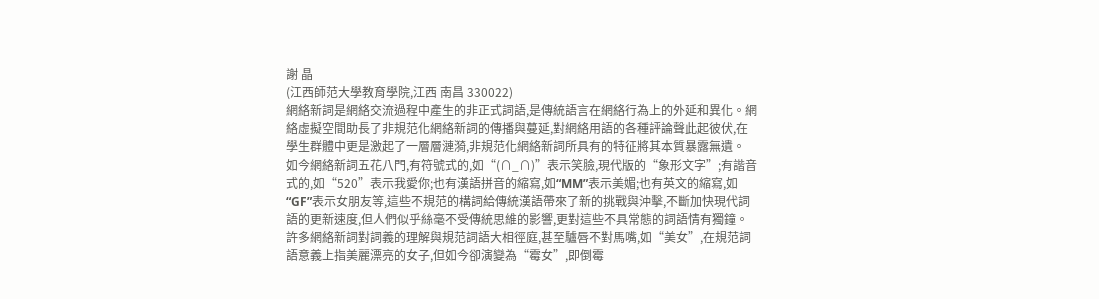謝 晶
(江西師范大學教育學院,江西 南昌 330022)
網絡新詞是網絡交流過程中產生的非正式詞語,是傳統語言在網絡行為上的外延和異化。網絡虛擬空間助長了非規范化網絡新詞的傳播與蔓延,對網絡用語的各種評論聲此起彼伏,在學生群體中更是激起了一層層漣漪,非規范化網絡新詞所具有的特征將其本質暴露無遺。
如今網絡新詞五花八門,有符號式的,如“(∩_∩)”表示笑臉,現代版的“象形文字”;有諧音式的,如“520”表示我愛你;也有漢語拼音的縮寫,如“MM”表示美媚;也有英文的縮寫,如“GF”表示女朋友等,這些不規范的構詞給傳統漢語帶來了新的挑戰與沖擊,不斷加快現代詞語的更新速度,但人們似乎絲毫不受傳統思維的影響,更對這些不具常態的詞語情有獨鐘。
許多網絡新詞對詞義的理解與規范詞語大相徑庭,甚至驢唇不對馬嘴,如“美女”,在規范詞語意義上指美麗漂亮的女子,但如今卻演變為“霉女”,即倒霉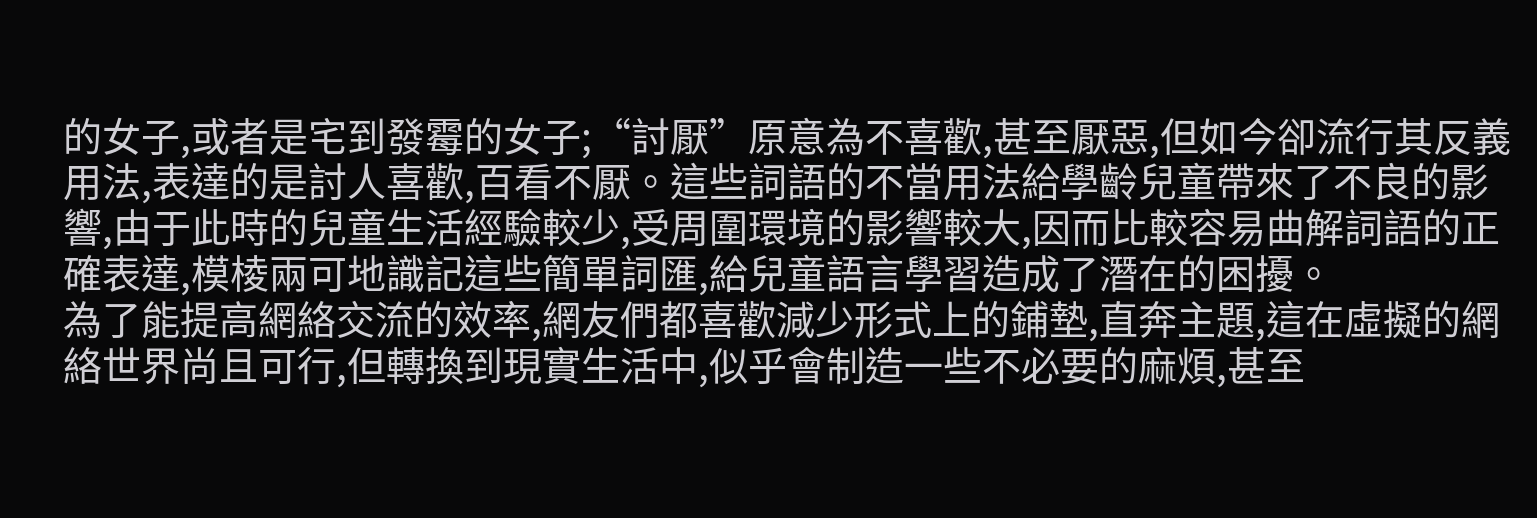的女子,或者是宅到發霉的女子;“討厭”原意為不喜歡,甚至厭惡,但如今卻流行其反義用法,表達的是討人喜歡,百看不厭。這些詞語的不當用法給學齡兒童帶來了不良的影響,由于此時的兒童生活經驗較少,受周圍環境的影響較大,因而比較容易曲解詞語的正確表達,模棱兩可地識記這些簡單詞匯,給兒童語言學習造成了潛在的困擾。
為了能提高網絡交流的效率,網友們都喜歡減少形式上的鋪墊,直奔主題,這在虛擬的網絡世界尚且可行,但轉換到現實生活中,似乎會制造一些不必要的麻煩,甚至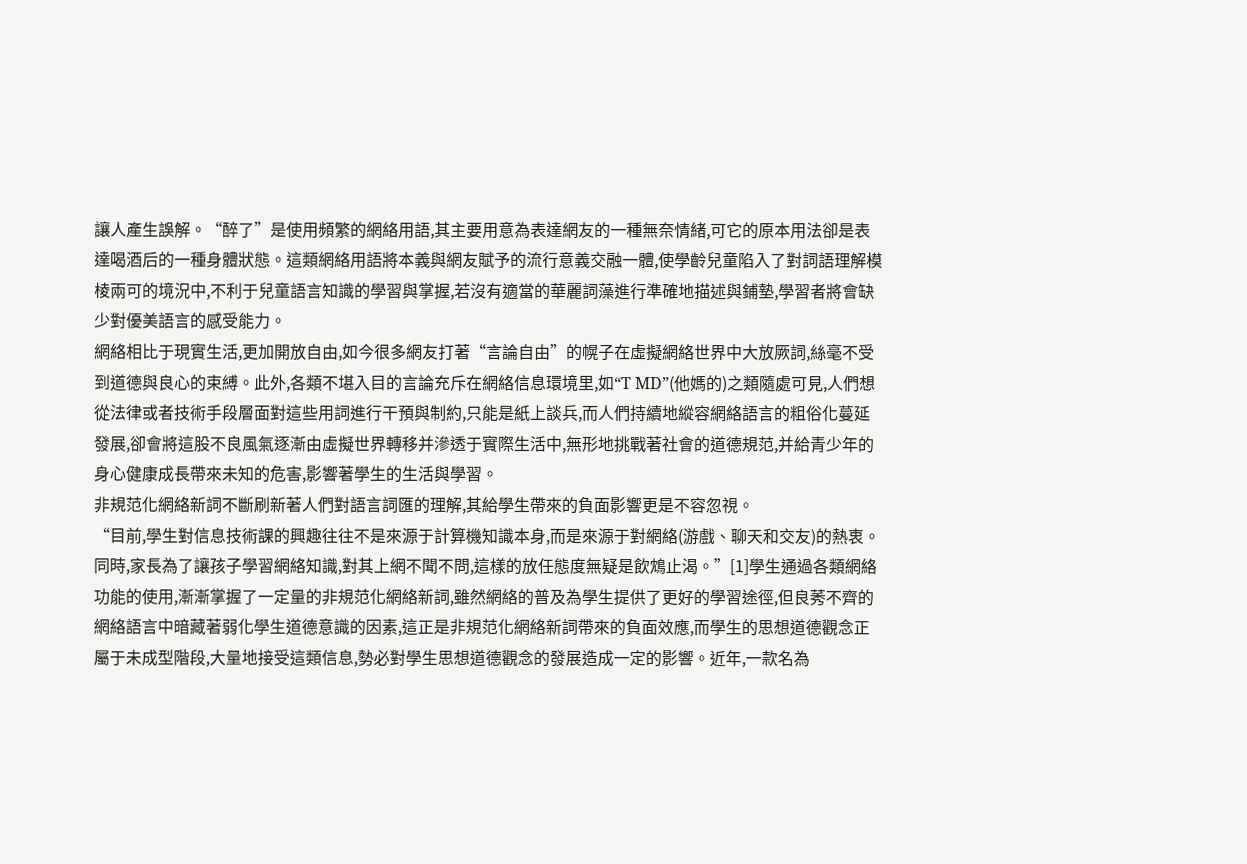讓人產生誤解。“醉了”是使用頻繁的網絡用語,其主要用意為表達網友的一種無奈情緒,可它的原本用法卻是表達喝酒后的一種身體狀態。這類網絡用語將本義與網友賦予的流行意義交融一體,使學齡兒童陷入了對詞語理解模棱兩可的境況中,不利于兒童語言知識的學習與掌握,若沒有適當的華麗詞藻進行準確地描述與鋪墊,學習者將會缺少對優美語言的感受能力。
網絡相比于現實生活,更加開放自由,如今很多網友打著“言論自由”的幌子在虛擬網絡世界中大放厥詞,絲毫不受到道德與良心的束縛。此外,各類不堪入目的言論充斥在網絡信息環境里,如“T MD”(他媽的)之類隨處可見,人們想從法律或者技術手段層面對這些用詞進行干預與制約,只能是紙上談兵,而人們持續地縱容網絡語言的粗俗化蔓延發展,卻會將這股不良風氣逐漸由虛擬世界轉移并滲透于實際生活中,無形地挑戰著社會的道德規范,并給青少年的身心健康成長帶來未知的危害,影響著學生的生活與學習。
非規范化網絡新詞不斷刷新著人們對語言詞匯的理解,其給學生帶來的負面影響更是不容忽視。
“目前,學生對信息技術課的興趣往往不是來源于計算機知識本身,而是來源于對網絡(游戲、聊天和交友)的熱衷。同時,家長為了讓孩子學習網絡知識,對其上網不聞不問,這樣的放任態度無疑是飲鴆止渴。”[1]學生通過各類網絡功能的使用,漸漸掌握了一定量的非規范化網絡新詞,雖然網絡的普及為學生提供了更好的學習途徑,但良莠不齊的網絡語言中暗藏著弱化學生道德意識的因素,這正是非規范化網絡新詞帶來的負面效應,而學生的思想道德觀念正屬于未成型階段,大量地接受這類信息,勢必對學生思想道德觀念的發展造成一定的影響。近年,一款名為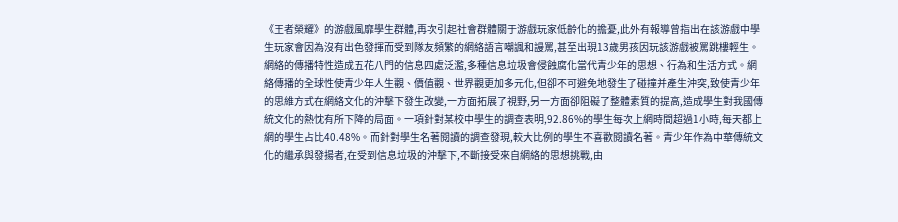《王者榮耀》的游戲風靡學生群體,再次引起社會群體關于游戲玩家低齡化的擔憂,此外有報導曾指出在該游戲中學生玩家會因為沒有出色發揮而受到隊友頻繁的網絡語言嘲諷和謾罵,甚至出現13歲男孩因玩該游戲被罵跳樓輕生。
網絡的傳播特性造成五花八門的信息四處泛濫,多種信息垃圾會侵蝕腐化當代青少年的思想、行為和生活方式。網絡傳播的全球性使青少年人生觀、價值觀、世界觀更加多元化,但卻不可避免地發生了碰撞并產生沖突,致使青少年的思維方式在網絡文化的沖擊下發生改變,一方面拓展了視野,另一方面卻阻礙了整體素質的提高,造成學生對我國傳統文化的熱忱有所下降的局面。一項針對某校中學生的調查表明,92.86%的學生每次上網時間超過1小時,每天都上網的學生占比40.48%。而針對學生名著閱讀的調查發現,較大比例的學生不喜歡閱讀名著。青少年作為中華傳統文化的繼承與發揚者,在受到信息垃圾的沖擊下,不斷接受來自網絡的思想挑戰,由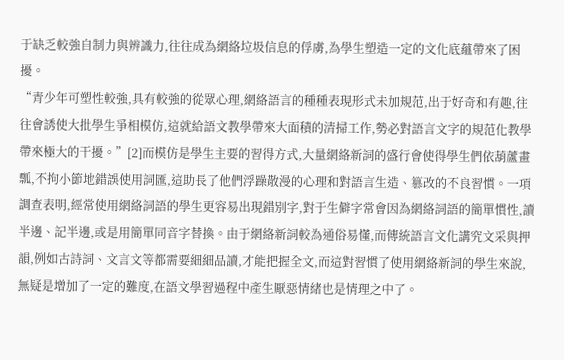于缺乏較強自制力與辨識力,往往成為網絡垃圾信息的俘虜,為學生塑造一定的文化底蘊帶來了困擾。
“青少年可塑性較強,具有較強的從眾心理,網絡語言的種種表現形式未加規范,出于好奇和有趣,往往會誘使大批學生爭相模仿,這就給語文教學帶來大面積的清掃工作,勢必對語言文字的規范化教學帶來極大的干擾。”[2]而模仿是學生主要的習得方式,大量網絡新詞的盛行會使得學生們依葫蘆畫瓢,不拘小節地錯誤使用詞匯,這助長了他們浮躁散漫的心理和對語言生造、篡改的不良習慣。一項調查表明,經常使用網絡詞語的學生更容易出現錯別字,對于生僻字常會因為網絡詞語的簡單慣性,讀半邊、記半邊,或是用簡單同音字替換。由于網絡新詞較為通俗易懂,而傳統語言文化講究文采與押韻,例如古詩詞、文言文等都需要細細品讀,才能把握全文,而這對習慣了使用網絡新詞的學生來說,無疑是增加了一定的難度,在語文學習過程中產生厭惡情緒也是情理之中了。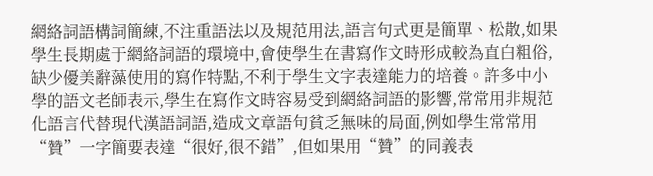網絡詞語構詞簡練,不注重語法以及規范用法,語言句式更是簡單、松散,如果學生長期處于網絡詞語的環境中,會使學生在書寫作文時形成較為直白粗俗,缺少優美辭藻使用的寫作特點,不利于學生文字表達能力的培養。許多中小學的語文老師表示,學生在寫作文時容易受到網絡詞語的影響,常常用非規范化語言代替現代漢語詞語,造成文章語句貧乏無味的局面,例如學生常常用“贊”一字簡要表達“很好,很不錯”,但如果用“贊”的同義表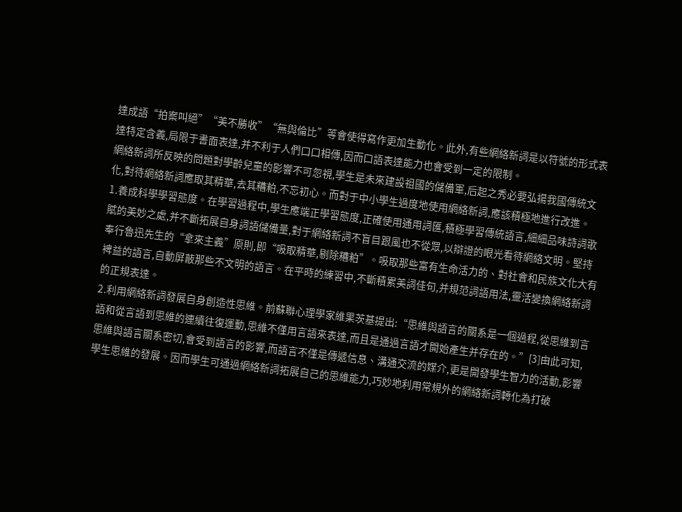達成語“拍案叫絕”“美不勝收”“無與倫比”等會使得寫作更加生動化。此外,有些網絡新詞是以符號的形式表達特定含義,局限于書面表達,并不利于人們口口相傳,因而口語表達能力也會受到一定的限制。
網絡新詞所反映的問題對學齡兒童的影響不可忽視,學生是未來建設祖國的儲備軍,后起之秀必要弘揚我國傳統文化,對待網絡新詞應取其精華,去其糟粕,不忘初心。而對于中小學生過度地使用網絡新詞,應該積極地進行改進。
1.養成科學學習態度。在學習過程中,學生應端正學習態度,正確使用通用詞匯,積極學習傳統語言,細細品味詩詞歌賦的美妙之處,并不斷拓展自身詞語儲備量,對于網絡新詞不盲目跟風也不從眾,以辯證的眼光看待網絡文明。堅持奉行魯迅先生的“拿來主義”原則,即“吸取精華,剔除糟粕”。吸取那些富有生命活力的、對社會和民族文化大有裨益的語言,自動屏蔽那些不文明的語言。在平時的練習中,不斷積累美詞佳句,并規范詞語用法,靈活變換網絡新詞的正規表達。
2.利用網絡新詞發展自身創造性思維。前蘇聯心理學家維果茨基提出:“思維與語言的關系是一個過程,從思維到言語和從言語到思維的連續往復運動,思維不僅用言語來表達,而且是通過言語才開始產生并存在的。”[3]由此可知,思維與語言關系密切,會受到語言的影響,而語言不僅是傳遞信息、溝通交流的媒介,更是開發學生智力的活動,影響學生思維的發展。因而學生可通過網絡新詞拓展自己的思維能力,巧妙地利用常規外的網絡新詞轉化為打破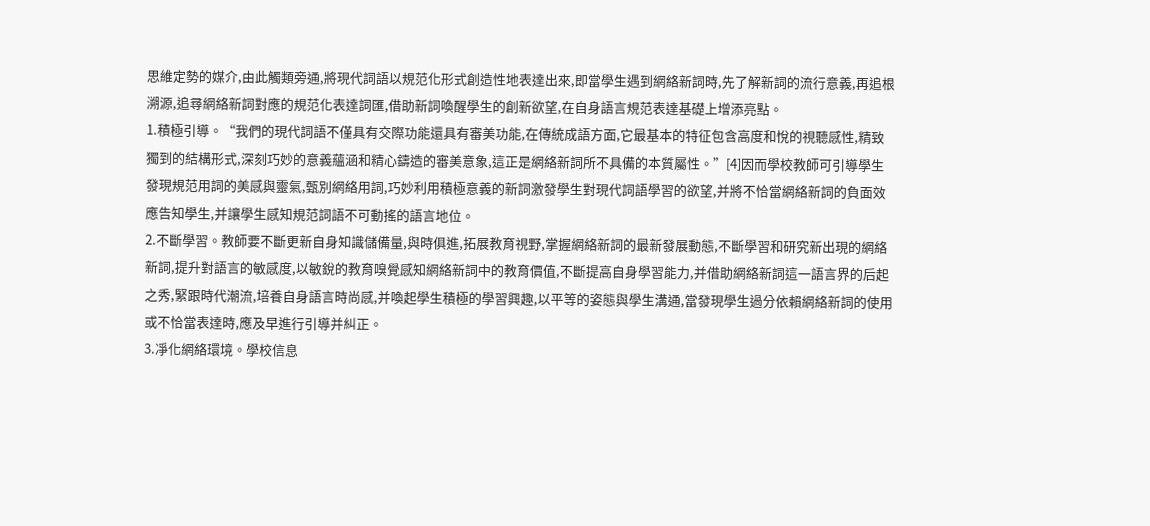思維定勢的媒介,由此觸類旁通,將現代詞語以規范化形式創造性地表達出來,即當學生遇到網絡新詞時,先了解新詞的流行意義,再追根溯源,追尋網絡新詞對應的規范化表達詞匯,借助新詞喚醒學生的創新欲望,在自身語言規范表達基礎上增添亮點。
1.積極引導。“我們的現代詞語不僅具有交際功能還具有審美功能,在傳統成語方面,它最基本的特征包含高度和悅的視聽感性,精致獨到的結構形式,深刻巧妙的意義蘊涵和精心鑄造的審美意象,這正是網絡新詞所不具備的本質屬性。”[4]因而學校教師可引導學生發現規范用詞的美感與靈氣,甄別網絡用詞,巧妙利用積極意義的新詞激發學生對現代詞語學習的欲望,并將不恰當網絡新詞的負面效應告知學生,并讓學生感知規范詞語不可動搖的語言地位。
2.不斷學習。教師要不斷更新自身知識儲備量,與時俱進,拓展教育視野,掌握網絡新詞的最新發展動態,不斷學習和研究新出現的網絡新詞,提升對語言的敏感度,以敏銳的教育嗅覺感知網絡新詞中的教育價值,不斷提高自身學習能力,并借助網絡新詞這一語言界的后起之秀,緊跟時代潮流,培養自身語言時尚感,并喚起學生積極的學習興趣,以平等的姿態與學生溝通,當發現學生過分依賴網絡新詞的使用或不恰當表達時,應及早進行引導并糾正。
3.凈化網絡環境。學校信息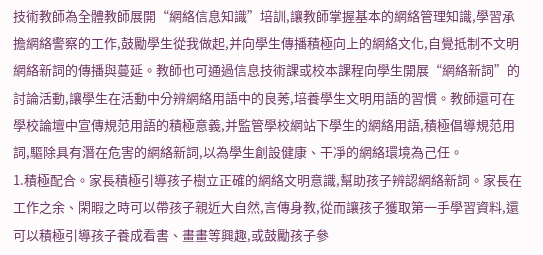技術教師為全體教師展開“網絡信息知識”培訓,讓教師掌握基本的網絡管理知識,學習承擔網絡警察的工作,鼓勵學生從我做起,并向學生傳播積極向上的網絡文化,自覺抵制不文明網絡新詞的傳播與蔓延。教師也可通過信息技術課或校本課程向學生開展“網絡新詞”的討論活動,讓學生在活動中分辨網絡用語中的良莠,培養學生文明用語的習慣。教師還可在學校論壇中宣傳規范用語的積極意義,并監管學校網站下學生的網絡用語,積極倡導規范用詞,驅除具有潛在危害的網絡新詞,以為學生創設健康、干凈的網絡環境為己任。
1.積極配合。家長積極引導孩子樹立正確的網絡文明意識,幫助孩子辨認網絡新詞。家長在工作之余、閑暇之時可以帶孩子親近大自然,言傳身教,從而讓孩子獲取第一手學習資料,還可以積極引導孩子養成看書、畫畫等興趣,或鼓勵孩子參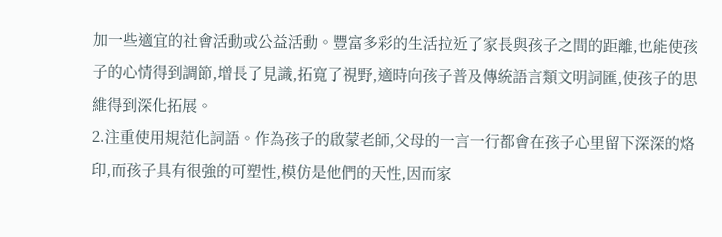加一些適宜的社會活動或公益活動。豐富多彩的生活拉近了家長與孩子之間的距離,也能使孩子的心情得到調節,增長了見識,拓寬了視野,適時向孩子普及傳統語言類文明詞匯,使孩子的思維得到深化拓展。
2.注重使用規范化詞語。作為孩子的啟蒙老師,父母的一言一行都會在孩子心里留下深深的烙印,而孩子具有很強的可塑性,模仿是他們的天性,因而家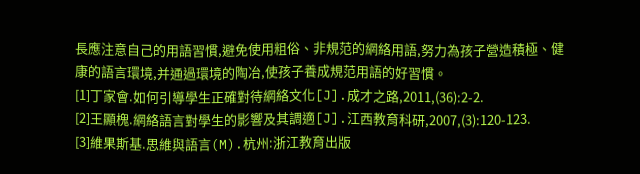長應注意自己的用語習慣,避免使用粗俗、非規范的網絡用語,努力為孩子營造積極、健康的語言環境,并通過環境的陶冶,使孩子養成規范用語的好習慣。
[1]丁家會.如何引導學生正確對待網絡文化[J].成才之路,2011,(36):2-2.
[2]王顯槐.網絡語言對學生的影響及其調適[J].江西教育科研,2007,(3):120-123.
[3]維果斯基.思維與語言(M).杭州:浙江教育出版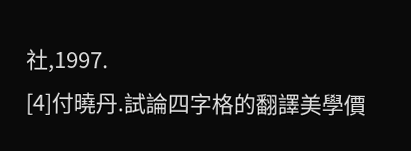社,1997.
[4]付曉丹.試論四字格的翻譯美學價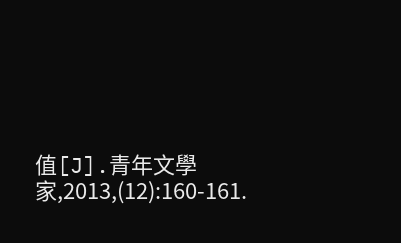值[J].青年文學家,2013,(12):160-161.